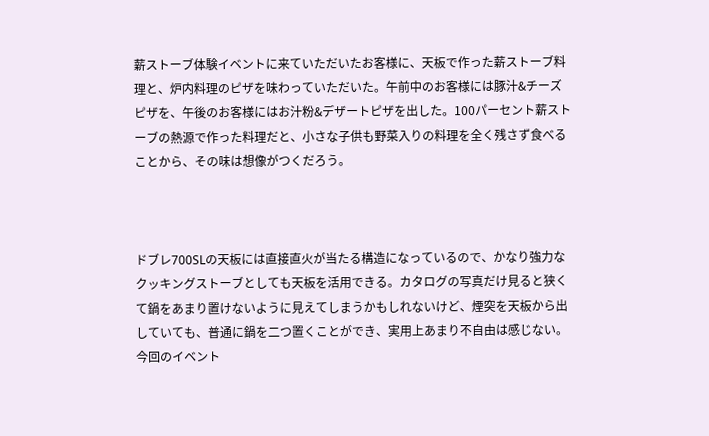薪ストーブ体験イベントに来ていただいたお客様に、天板で作った薪ストーブ料理と、炉内料理のピザを味わっていただいた。午前中のお客様には豚汁&チーズピザを、午後のお客様にはお汁粉&デザートピザを出した。100パーセント薪ストーブの熱源で作った料理だと、小さな子供も野菜入りの料理を全く残さず食べることから、その味は想像がつくだろう。



ドブレ700SLの天板には直接直火が当たる構造になっているので、かなり強力なクッキングストーブとしても天板を活用できる。カタログの写真だけ見ると狭くて鍋をあまり置けないように見えてしまうかもしれないけど、煙突を天板から出していても、普通に鍋を二つ置くことができ、実用上あまり不自由は感じない。今回のイベント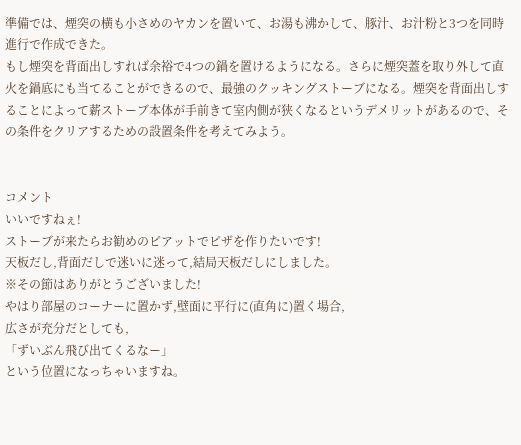準備では、煙突の横も小さめのヤカンを置いて、お湯も沸かして、豚汁、お汁粉と3つを同時進行で作成できた。
もし煙突を背面出しすれば余裕で4つの鍋を置けるようになる。さらに煙突蓋を取り外して直火を鍋底にも当てることができるので、最強のクッキングストーブになる。煙突を背面出しすることによって薪ストーブ本体が手前きて室内側が狭くなるというデメリットがあるので、その条件をクリアするための設置条件を考えてみよう。


コメント
いいですねぇ!
ストーブが来たらお勧めのピアットでピザを作りたいです!
天板だし,背面だしで迷いに迷って,結局天板だしにしました。
※その節はありがとうございました!
やはり部屋のコーナーに置かず,壁面に平行に(直角に)置く場合,
広さが充分だとしても,
「ずいぶん飛び出てくるなー」
という位置になっちゃいますね。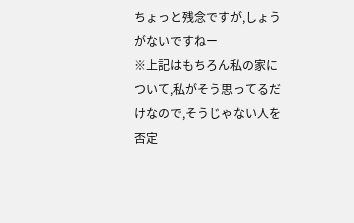ちょっと残念ですが,しょうがないですねー
※上記はもちろん私の家について,私がそう思ってるだけなので,そうじゃない人を否定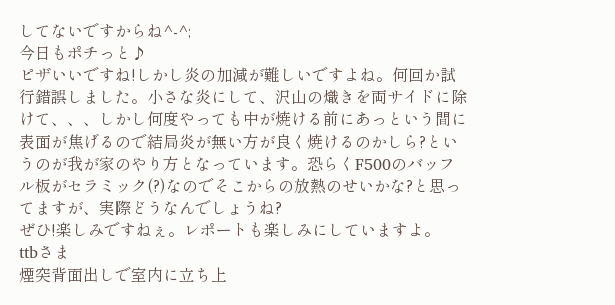してないですからね^-^;
今日もポチっと♪
ピザいいですね!しかし炎の加減が難しいですよね。何回か試行錯誤しました。小さな炎にして、沢山の熾きを両サイドに除けて、、、しかし何度やっても中が焼ける前にあっという間に表面が焦げるので結局炎が無い方が良く焼けるのかしら?というのが我が家のやり方となっています。恐らくF500のバッフル板がセラミック(?)なのでそこからの放熱のせいかな?と思ってますが、実際どうなんでしょうね?
ぜひ!楽しみですねぇ。レポートも楽しみにしていますよ。
ttbさま
煙突背面出しで室内に立ち上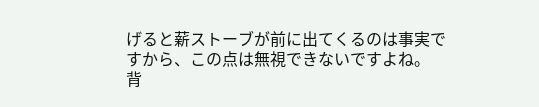げると薪ストーブが前に出てくるのは事実ですから、この点は無視できないですよね。
背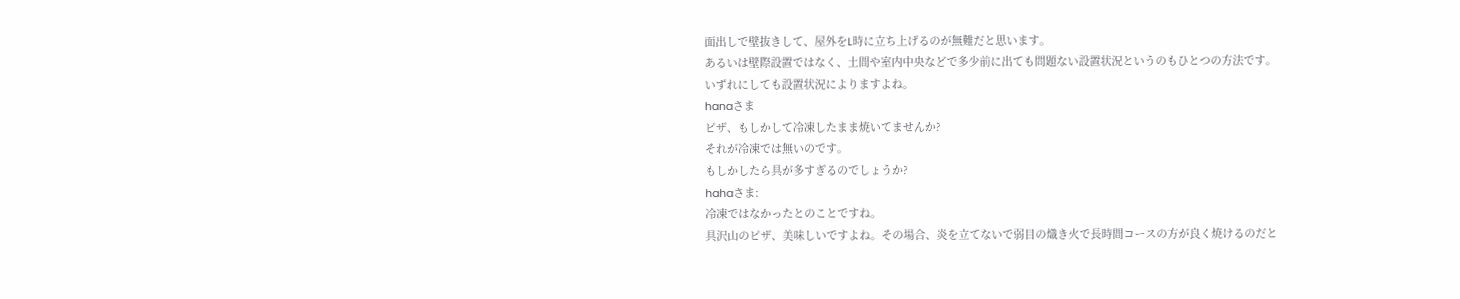面出しで壁抜きして、屋外をL時に立ち上げるのが無難だと思います。
あるいは壁際設置ではなく、土間や室内中央などで多少前に出ても問題ない設置状況というのもひとつの方法です。
いずれにしても設置状況によりますよね。
hanaさま
ピザ、もしかして冷凍したまま焼いてませんか?
それが冷凍では無いのです。
もしかしたら具が多すぎるのでしょうか?
hahaさま:
冷凍ではなかったとのことですね。
具沢山のピザ、美味しいですよね。その場合、炎を立てないで弱目の熾き火で長時間コースの方が良く焼けるのだと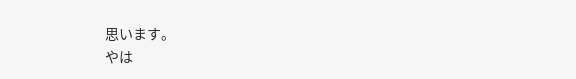思います。
やは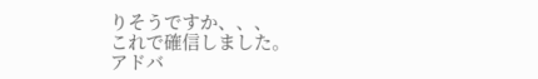りそうですか、、、
これで確信しました。
アドバ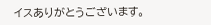イスありがとうございます。